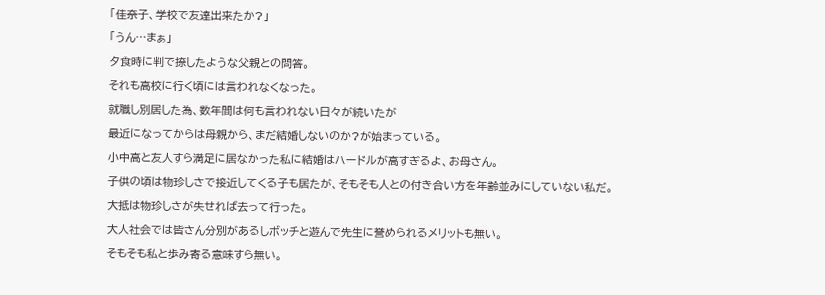「佳奈子、学校で友達出来たか?」
「うん…まぁ」
夕食時に判で捺したような父親との問答。
それも高校に行く頃には言われなくなった。
就職し別居した為、数年間は何も言われない日々が続いたが
最近になってからは母親から、まだ結婚しないのか?が始まっている。
小中高と友人すら満足に居なかった私に結婚はハードルが高すぎるよ、お母さん。
子供の頃は物珍しさで接近してくる子も居たが、そもそも人との付き合い方を年齢並みにしていない私だ。
大抵は物珍しさが失せれば去って行った。
大人社会では皆さん分別があるしボッチと遊んで先生に誉められるメリットも無い。
そもそも私と歩み寄る意味すら無い。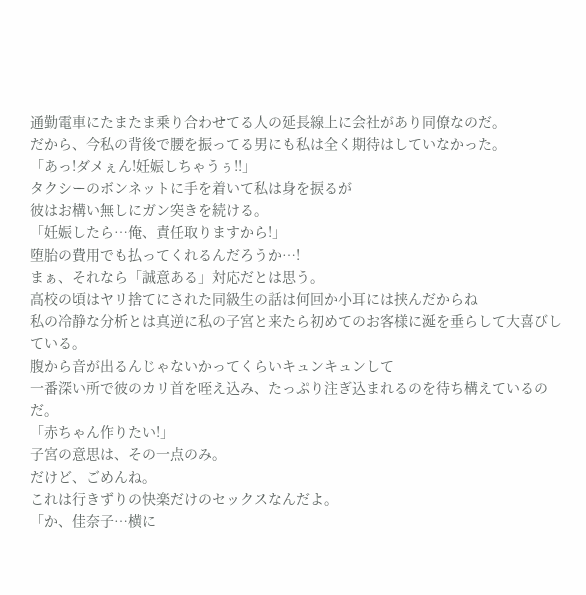通勤電車にたまたま乗り合わせてる人の延長線上に会社があり同僚なのだ。
だから、今私の背後で腰を振ってる男にも私は全く期待はしていなかった。
「あっ!ダメぇん!妊娠しちゃうぅ!!」
タクシーのボンネットに手を着いて私は身を捩るが
彼はお構い無しにガン突きを続ける。
「妊娠したら…俺、責任取りますから!」
堕胎の費用でも払ってくれるんだろうか…!
まぁ、それなら「誠意ある」対応だとは思う。
高校の頃はヤリ捨てにされた同級生の話は何回か小耳には挟んだからね
私の冷静な分析とは真逆に私の子宮と来たら初めてのお客様に涎を垂らして大喜びしている。
腹から音が出るんじゃないかってくらいキュンキュンして
一番深い所で彼のカリ首を咥え込み、たっぷり注ぎ込まれるのを待ち構えているのだ。
「赤ちゃん作りたい!」
子宮の意思は、その一点のみ。
だけど、ごめんね。
これは行きずりの快楽だけのセックスなんだよ。
「か、佳奈子…横に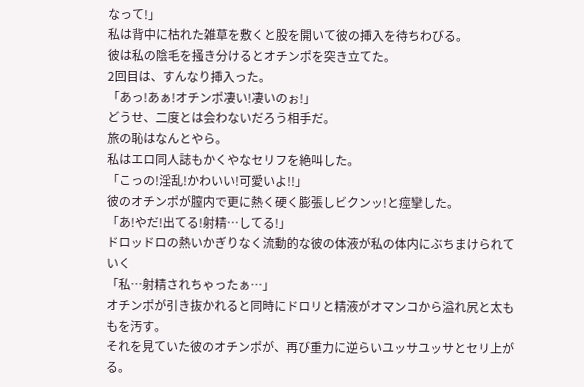なって!」
私は背中に枯れた雑草を敷くと股を開いて彼の挿入を待ちわびる。
彼は私の陰毛を掻き分けるとオチンポを突き立てた。
2回目は、すんなり挿入った。
「あっ!あぁ!オチンポ凄い!凄いのぉ!」
どうせ、二度とは会わないだろう相手だ。
旅の恥はなんとやら。
私はエロ同人誌もかくやなセリフを絶叫した。
「こっの!淫乱!かわいい!可愛いよ!!」
彼のオチンポが膣内で更に熱く硬く膨張しビクンッ!と痙攣した。
「あ!やだ!出てる!射精…してる!」
ドロッドロの熱いかぎりなく流動的な彼の体液が私の体内にぶちまけられていく
「私…射精されちゃったぁ…」
オチンポが引き抜かれると同時にドロリと精液がオマンコから溢れ尻と太ももを汚す。
それを見ていた彼のオチンポが、再び重力に逆らいユッサユッサとセリ上がる。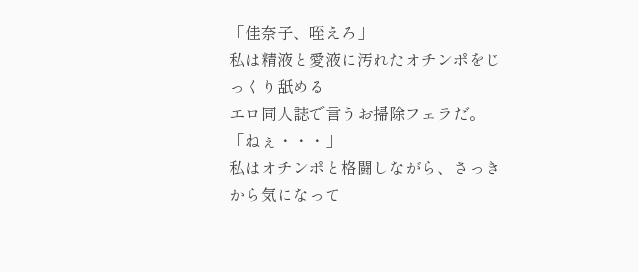「佳奈子、咥えろ」
私は精液と愛液に汚れたオチンポをじっくり舐める
エロ同人誌で言うお掃除フェラだ。
「ねぇ・・・」
私はオチンポと格闘しながら、さっきから気になって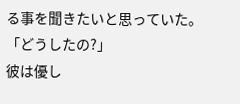る事を聞きたいと思っていた。
「どうしたの?」
彼は優し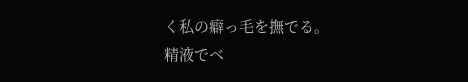く私の癖っ毛を撫でる。
精液でベ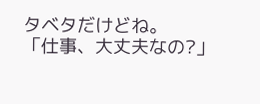タベタだけどね。
「仕事、大丈夫なの?」